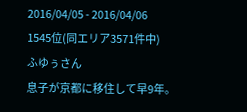2016/04/05 - 2016/04/06
1545位(同エリア3571件中)
ふゆぅさん
息子が京都に移住して早9年。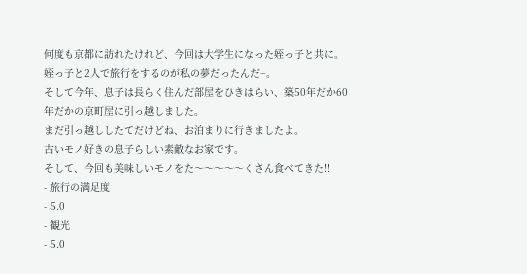何度も京都に訪れたけれど、今回は大学生になった姪っ子と共に。
姪っ子と2人で旅行をするのが私の夢だったんだ−。
そして今年、息子は長らく住んだ部屋をひきはらい、築50年だか60年だかの京町屋に引っ越しました。
まだ引っ越ししたてだけどね、お泊まりに行きましたよ。
古いモノ好きの息子らしい素敵なお家です。
そして、今回も美味しいモノをた〜〜〜〜〜くさん食べてきた!!
- 旅行の満足度
- 5.0
- 観光
- 5.0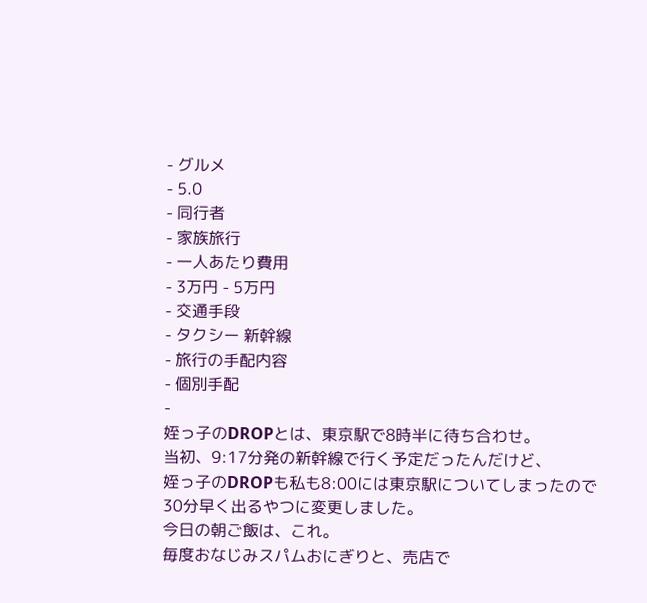- グルメ
- 5.0
- 同行者
- 家族旅行
- 一人あたり費用
- 3万円 - 5万円
- 交通手段
- タクシー 新幹線
- 旅行の手配内容
- 個別手配
-
姪っ子のDROPとは、東京駅で8時半に待ち合わせ。
当初、9:17分発の新幹線で行く予定だったんだけど、
姪っ子のDROPも私も8:00には東京駅についてしまったので
30分早く出るやつに変更しました。
今日の朝ご飯は、これ。
毎度おなじみスパムおにぎりと、売店で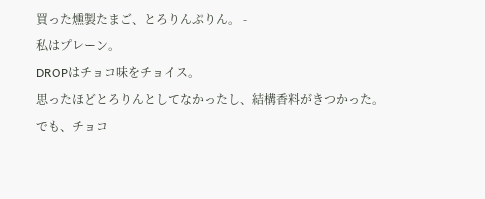買った燻製たまご、とろりんぷりん。 -
私はプレーン。
DROPはチョコ味をチョイス。
思ったほどとろりんとしてなかったし、結構香料がきつかった。
でも、チョコ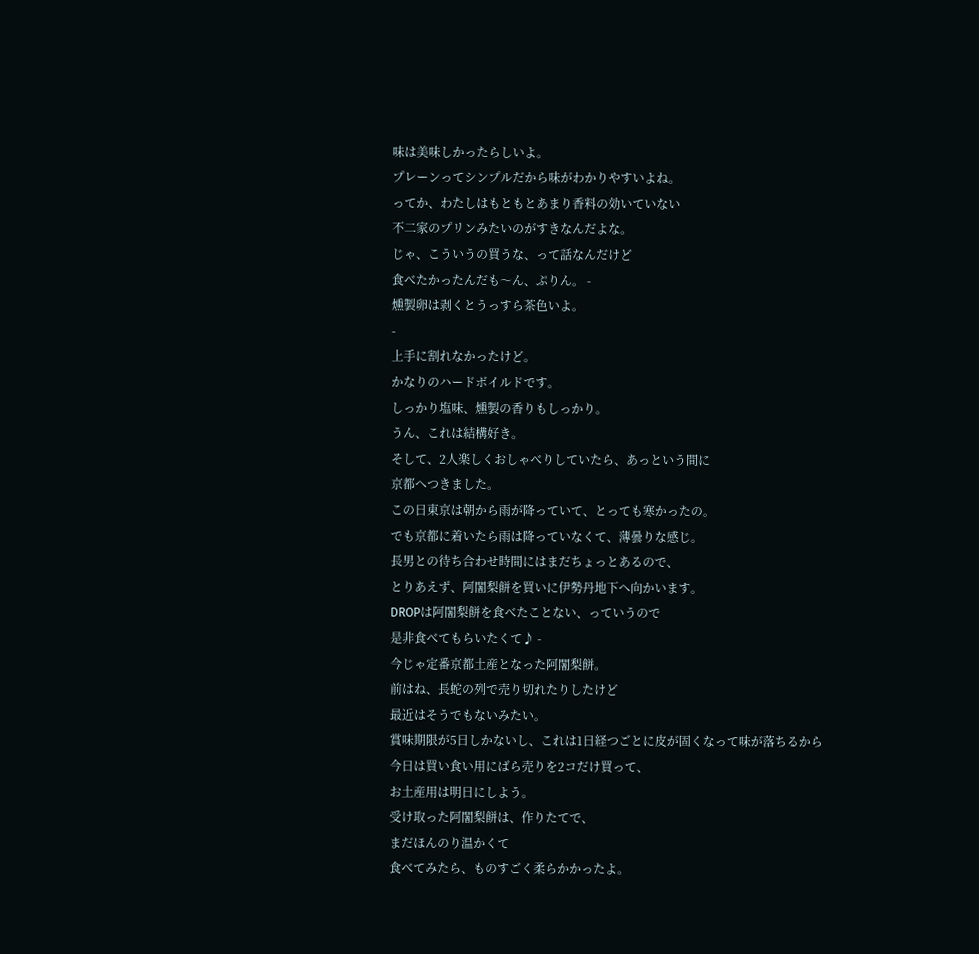味は美味しかったらしいよ。
プレーンってシンプルだから味がわかりやすいよね。
ってか、わたしはもともとあまり香料の効いていない
不二家のプリンみたいのがすきなんだよな。
じゃ、こういうの買うな、って話なんだけど
食べたかったんだも〜ん、ぷりん。 -
燻製卵は剥くとうっすら茶色いよ。
-
上手に割れなかったけど。
かなりのハードボイルドです。
しっかり塩味、燻製の香りもしっかり。
うん、これは結構好き。
そして、2人楽しくおしゃべりしていたら、あっという間に
京都へつきました。
この日東京は朝から雨が降っていて、とっても寒かったの。
でも京都に着いたら雨は降っていなくて、薄曇りな感じ。
長男との待ち合わせ時間にはまだちょっとあるので、
とりあえず、阿闍梨餅を買いに伊勢丹地下へ向かいます。
DROPは阿闍梨餅を食べたことない、っていうので
是非食べてもらいたくて♪ -
今じゃ定番京都土産となった阿闍梨餅。
前はね、長蛇の列で売り切れたりしたけど
最近はそうでもないみたい。
賞味期限が5日しかないし、これは1日経つごとに皮が固くなって味が落ちるから
今日は買い食い用にばら売りを2コだけ買って、
お土産用は明日にしよう。
受け取った阿闍梨餅は、作りたてで、
まだほんのり温かくて
食べてみたら、ものすごく柔らかかったよ。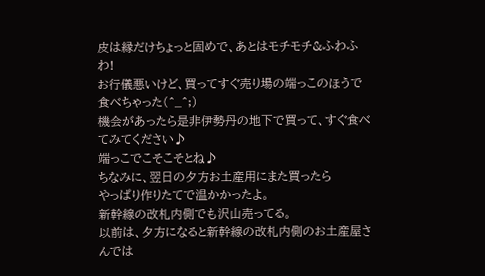皮は縁だけちょっと固めで、あとはモチモチ&ふわふわ!
お行儀悪いけど、買ってすぐ売り場の端っこのほうで食べちゃった(^_^;)
機会があったら是非伊勢丹の地下で買って、すぐ食べてみてください♪
端っこでこそこそとね♪
ちなみに、翌日の夕方お土産用にまた買ったら
やっぱり作りたてで温かかったよ。
新幹線の改札内側でも沢山売ってる。
以前は、夕方になると新幹線の改札内側のお土産屋さんでは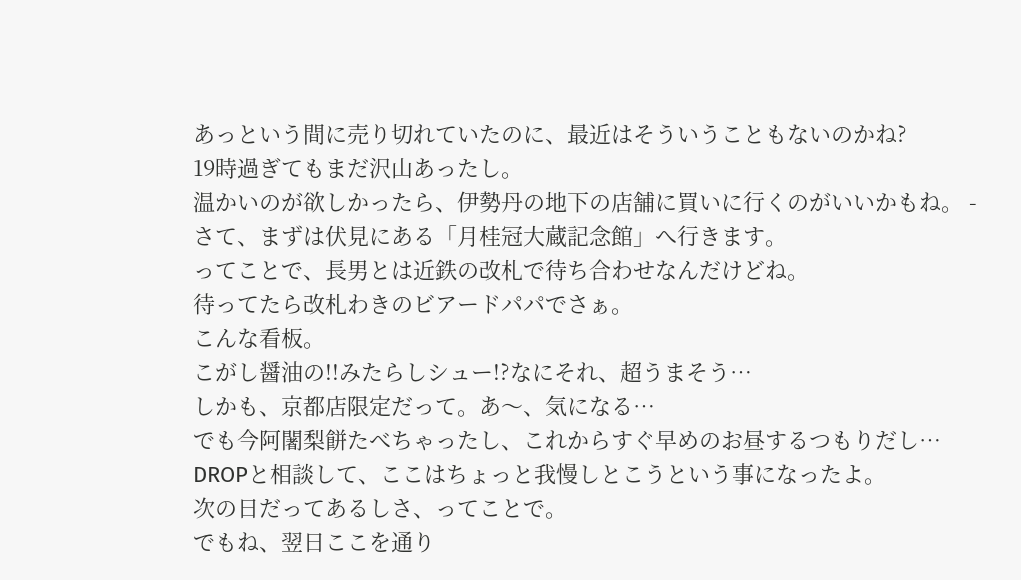あっという間に売り切れていたのに、最近はそういうこともないのかね?
19時過ぎてもまだ沢山あったし。
温かいのが欲しかったら、伊勢丹の地下の店舗に買いに行くのがいいかもね。 -
さて、まずは伏見にある「月桂冠大蔵記念館」へ行きます。
ってことで、長男とは近鉄の改札で待ち合わせなんだけどね。
待ってたら改札わきのビアードパパでさぁ。
こんな看板。
こがし醤油の!!みたらしシュー!?なにそれ、超うまそう…
しかも、京都店限定だって。あ〜、気になる…
でも今阿闍梨餅たべちゃったし、これからすぐ早めのお昼するつもりだし…
DROPと相談して、ここはちょっと我慢しとこうという事になったよ。
次の日だってあるしさ、ってことで。
でもね、翌日ここを通り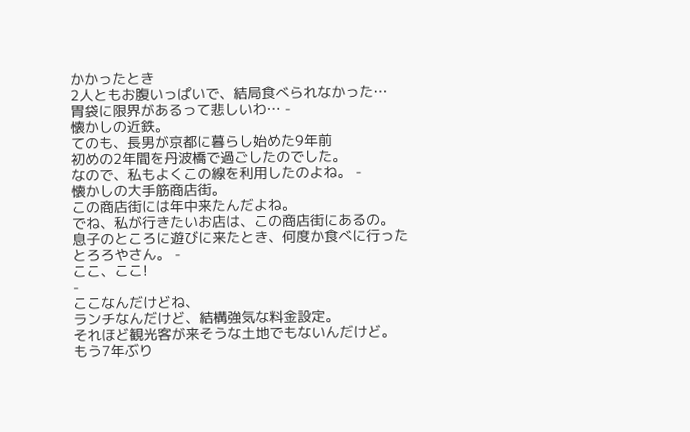かかったとき
2人ともお腹いっぱいで、結局食べられなかった…
胃袋に限界があるって悲しいわ… -
懐かしの近鉄。
てのも、長男が京都に暮らし始めた9年前
初めの2年間を丹波橋で過ごしたのでした。
なので、私もよくこの線を利用したのよね。 -
懐かしの大手筋商店街。
この商店街には年中来たんだよね。
でね、私が行きたいお店は、この商店街にあるの。
息子のところに遊びに来たとき、何度か食べに行った
とろろやさん。 -
ここ、ここ!
-
ここなんだけどね、
ランチなんだけど、結構強気な料金設定。
それほど観光客が来そうな土地でもないんだけど。
もう7年ぶり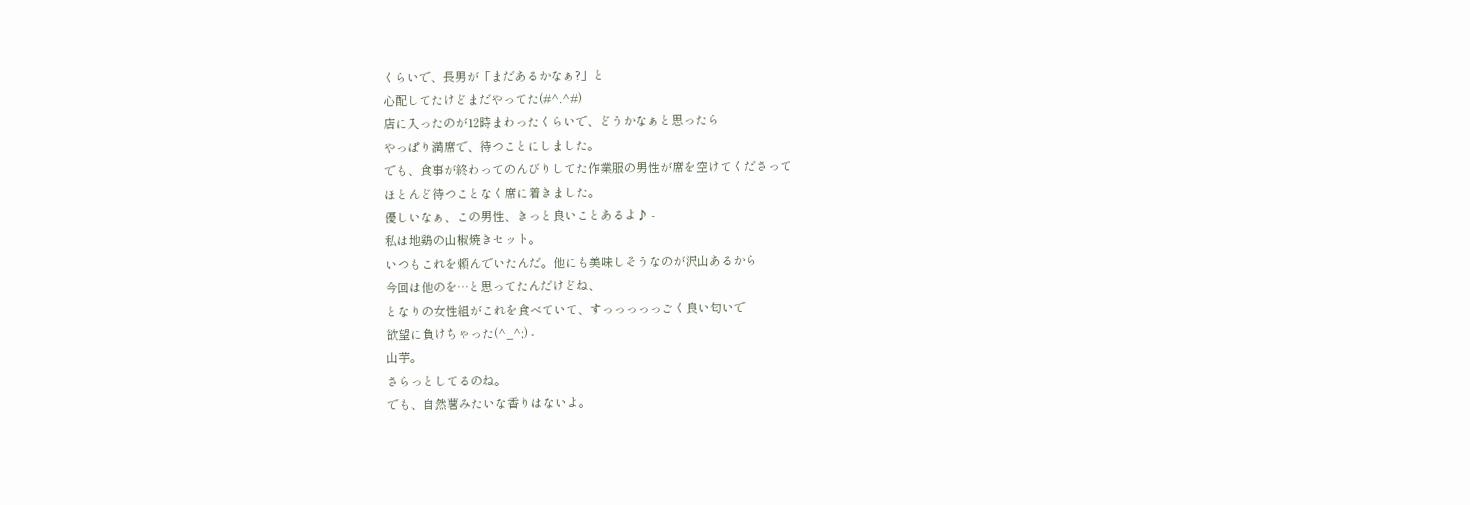くらいで、長男が「まだあるかなぁ?」と
心配してたけどまだやってた(#^.^#)
店に入ったのが12時まわったくらいで、どうかなぁと思ったら
やっぱり満席で、待つことにしました。
でも、食事が終わってのんびりしてた作業服の男性が席を空けてくださって
ほとんど待つことなく席に着きました。
優しいなぁ、この男性、きっと良いことあるよ♪ -
私は地鶏の山椒焼きセット。
いつもこれを頼んでいたんだ。他にも美味しそうなのが沢山あるから
今回は他のを…と思ってたんだけどね、
となりの女性組がこれを食べていて、すっっっっっごく良い匂いで
欲望に負けちゃった(^_^;) -
山芋。
さらっとしてるのね。
でも、自然薯みたいな香りはないよ。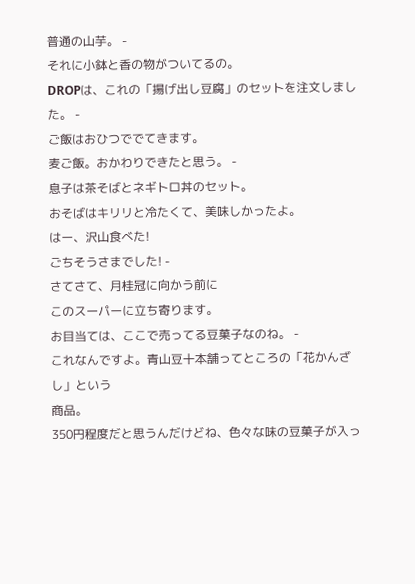普通の山芋。 -
それに小鉢と香の物がついてるの。
DROPは、これの「揚げ出し豆腐」のセットを注文しました。 -
ご飯はおひつででてきます。
麦ご飯。おかわりできたと思う。 -
息子は茶そばとネギトロ丼のセット。
おそばはキリリと冷たくて、美味しかったよ。
はー、沢山食べた!
ごちそうさまでした! -
さてさて、月桂冠に向かう前に
このスーパーに立ち寄ります。
お目当ては、ここで売ってる豆菓子なのね。 -
これなんですよ。青山豆十本舗ってところの「花かんざし」という
商品。
350円程度だと思うんだけどね、色々な味の豆菓子が入っ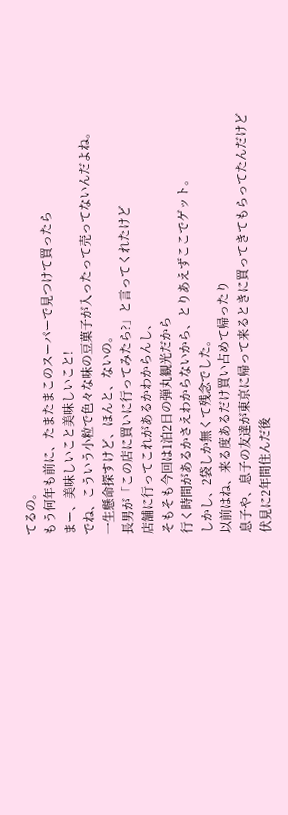てるの。
もう何年も前に、たまたまこのスーパーで見つけて買ったら
まー、美味しいこと美味しいこと!
でね、こういう小粒で色々な味の豆菓子が入ったって売ってないんだよね。
一生懸命探すけど、ほんと、ないの。
長男が「この店に買いに行ってみたら?」と言ってくれたけど
店舗に行ってこれがあるかわからんし、
そもそも今回は1泊2日の弾丸観光だから
行く時間があるかさえわからないから、とりあえずここでゲット。
しかし、2袋しか無くて残念でした。
以前はね、来る度あるだけ買い占めて帰ったり
息子や、息子の友達が東京に帰って来るときに買ってきてもらってたんだけど
伏見に2年間住んだ後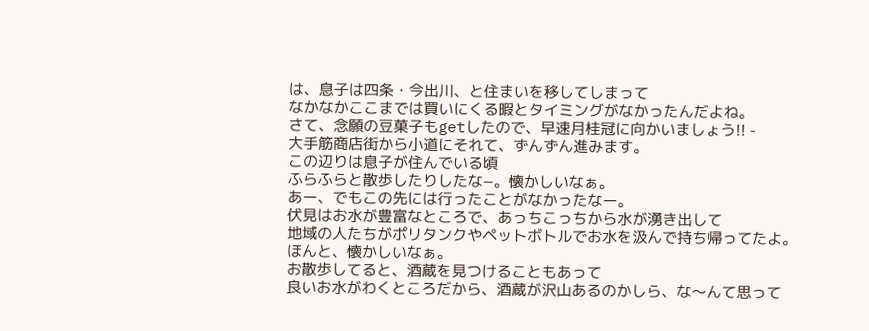は、息子は四条・今出川、と住まいを移してしまって
なかなかここまでは買いにくる暇とタイミングがなかったんだよね。
さて、念願の豆菓子もgetしたので、早速月桂冠に向かいましょう!! -
大手筋商店街から小道にそれて、ずんずん進みます。
この辺りは息子が住んでいる頃
ふらふらと散歩したりしたな−。懐かしいなぁ。
あー、でもこの先には行ったことがなかったなー。
伏見はお水が豊富なところで、あっちこっちから水が湧き出して
地域の人たちがポリタンクやペットボトルでお水を汲んで持ち帰ってたよ。
ほんと、懐かしいなぁ。
お散歩してると、酒蔵を見つけることもあって
良いお水がわくところだから、酒蔵が沢山あるのかしら、な〜んて思って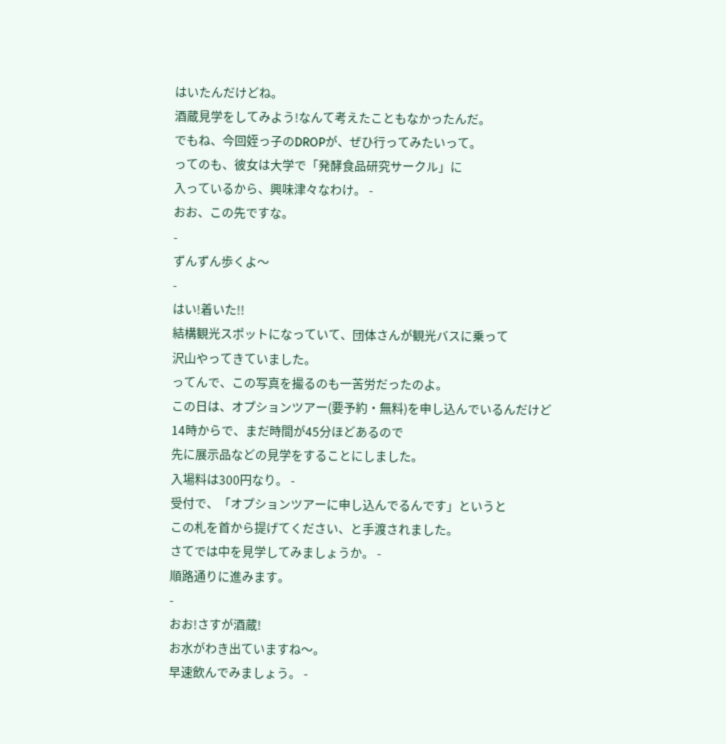はいたんだけどね。
酒蔵見学をしてみよう!なんて考えたこともなかったんだ。
でもね、今回姪っ子のDROPが、ぜひ行ってみたいって。
ってのも、彼女は大学で「発酵食品研究サークル」に
入っているから、興味津々なわけ。 -
おお、この先ですな。
-
ずんずん歩くよ〜
-
はい!着いた!!
結構観光スポットになっていて、団体さんが観光バスに乗って
沢山やってきていました。
ってんで、この写真を撮るのも一苦労だったのよ。
この日は、オプションツアー(要予約・無料)を申し込んでいるんだけど
14時からで、まだ時間が45分ほどあるので
先に展示品などの見学をすることにしました。
入場料は300円なり。 -
受付で、「オプションツアーに申し込んでるんです」というと
この札を首から提げてください、と手渡されました。
さてでは中を見学してみましょうか。 -
順路通りに進みます。
-
おお!さすが酒蔵!
お水がわき出ていますね〜。
早速飲んでみましょう。 -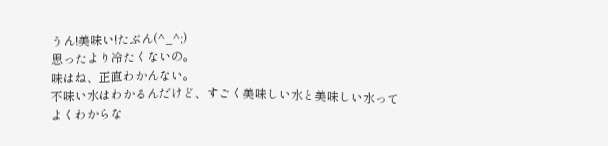うん!美味い!たぶん(^_^;)
思ったより冷たくないの。
味はね、正直わかんない。
不味い水はわかるんだけど、すごく美味しい水と美味しい水って
よくわからな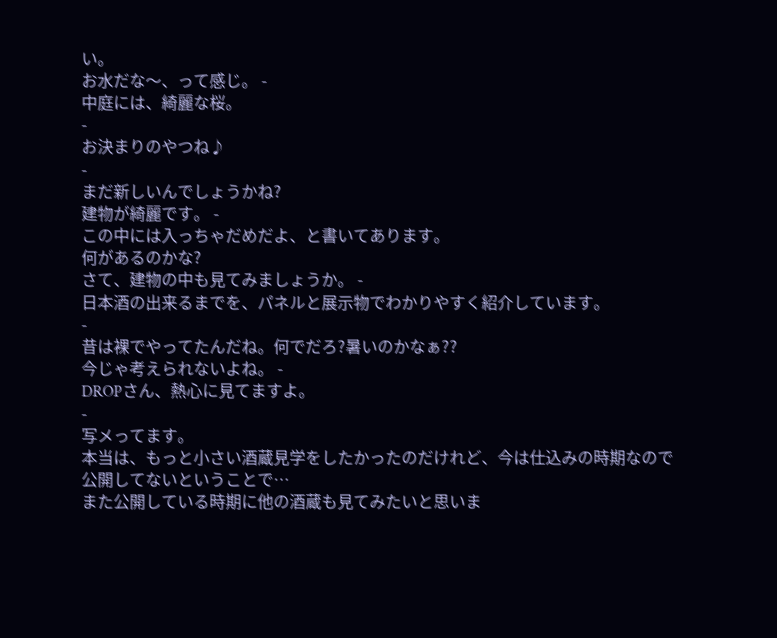い。
お水だな〜、って感じ。 -
中庭には、綺麗な桜。
-
お決まりのやつね♪
-
まだ新しいんでしょうかね?
建物が綺麗です。 -
この中には入っちゃだめだよ、と書いてあります。
何があるのかな?
さて、建物の中も見てみましょうか。 -
日本酒の出来るまでを、パネルと展示物でわかりやすく紹介しています。
-
昔は裸でやってたんだね。何でだろ?暑いのかなぁ??
今じゃ考えられないよね。 -
DROPさん、熱心に見てますよ。
-
写メってます。
本当は、もっと小さい酒蔵見学をしたかったのだけれど、今は仕込みの時期なので
公開してないということで…
また公開している時期に他の酒蔵も見てみたいと思いま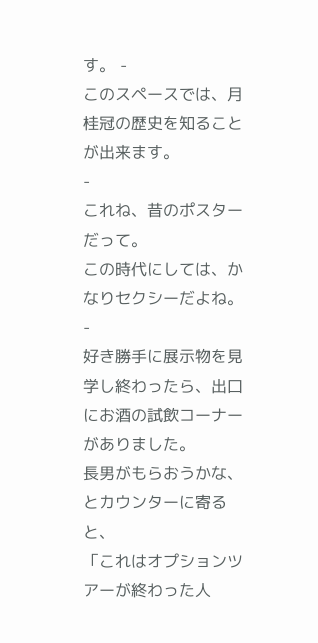す。 -
このスペースでは、月桂冠の歴史を知ることが出来ます。
-
これね、昔のポスターだって。
この時代にしては、かなりセクシーだよね。 -
好き勝手に展示物を見学し終わったら、出口にお酒の試飲コーナーがありました。
長男がもらおうかな、とカウンターに寄ると、
「これはオプションツアーが終わった人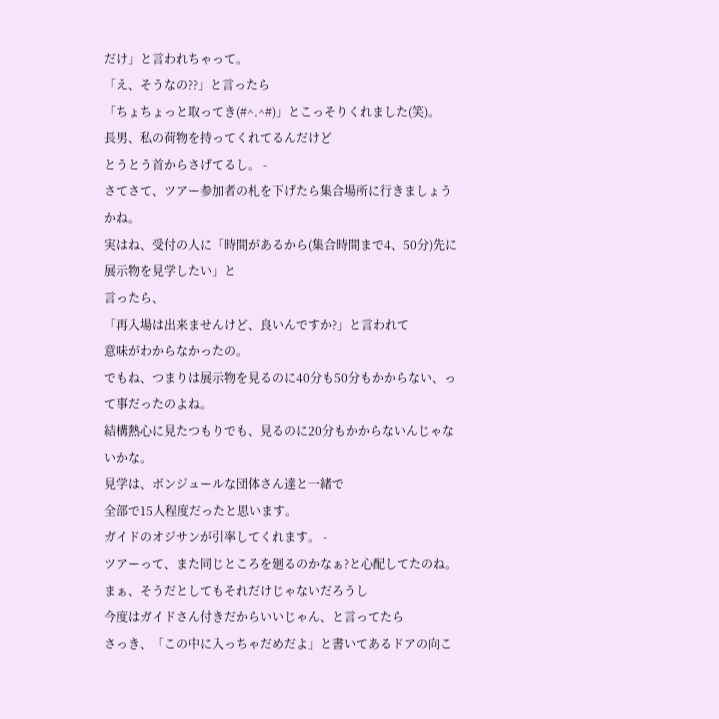だけ」と言われちゃって。
「え、そうなの??」と言ったら
「ちょちょっと取ってき(#^.^#)」とこっそりくれました(笑)。
長男、私の荷物を持ってくれてるんだけど
とうとう首からさげてるし。 -
さてさて、ツアー参加者の札を下げたら集合場所に行きましょうかね。
実はね、受付の人に「時間があるから(集合時間まで4、50分)先に展示物を見学したい」と
言ったら、
「再入場は出来ませんけど、良いんですか?」と言われて
意味がわからなかったの。
でもね、つまりは展示物を見るのに40分も50分もかからない、って事だったのよね。
結構熱心に見たつもりでも、見るのに20分もかからないんじゃないかな。
見学は、ボンジュールな団体さん達と一緒で
全部で15人程度だったと思います。
ガイドのオジサンが引率してくれます。 -
ツアーって、また同じところを廻るのかなぁ?と心配してたのね。
まぁ、そうだとしてもそれだけじゃないだろうし
今度はガイドさん付きだからいいじゃん、と言ってたら
さっき、「この中に入っちゃだめだよ」と書いてあるドアの向こ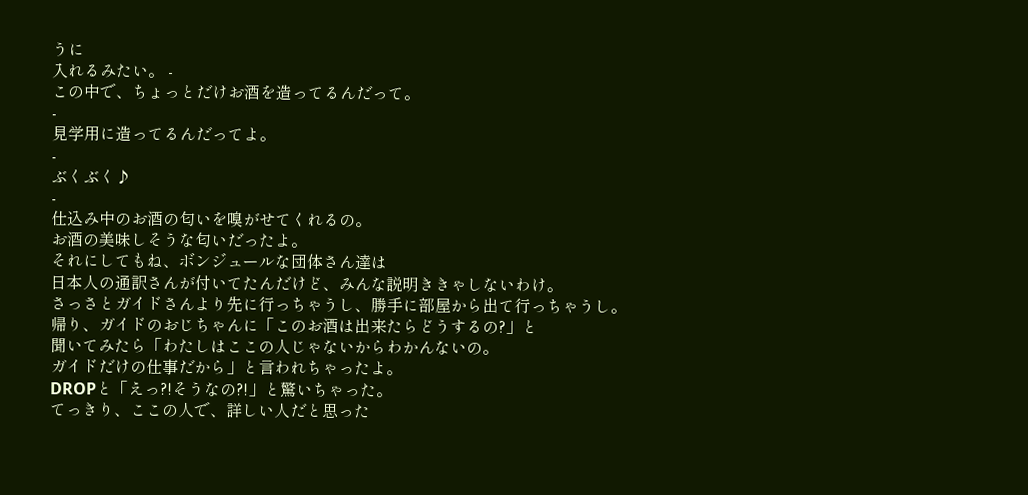うに
入れるみたい。 -
この中で、ちょっとだけお酒を造ってるんだって。
-
見学用に造ってるんだってよ。
-
ぶくぶく♪
-
仕込み中のお酒の匂いを嗅がせてくれるの。
お酒の美味しそうな匂いだったよ。
それにしてもね、ボンジュールな団体さん達は
日本人の通訳さんが付いてたんだけど、みんな説明ききゃしないわけ。
さっさとガイドさんより先に行っちゃうし、勝手に部屋から出て行っちゃうし。
帰り、ガイドのおじちゃんに「このお酒は出来たらどうするの?」と
聞いてみたら「わたしはここの人じゃないからわかんないの。
ガイドだけの仕事だから」と言われちゃったよ。
DROPと「えっ?!そうなの?!」と驚いちゃった。
てっきり、ここの人で、詳しい人だと思った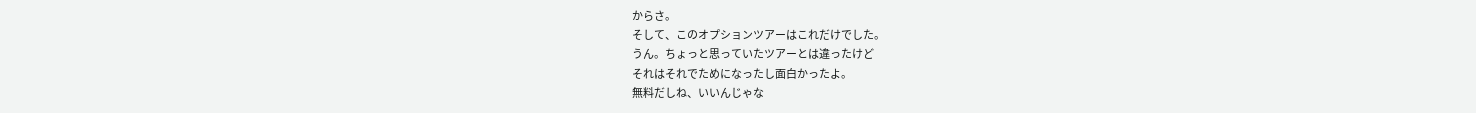からさ。
そして、このオプションツアーはこれだけでした。
うん。ちょっと思っていたツアーとは違ったけど
それはそれでためになったし面白かったよ。
無料だしね、いいんじゃな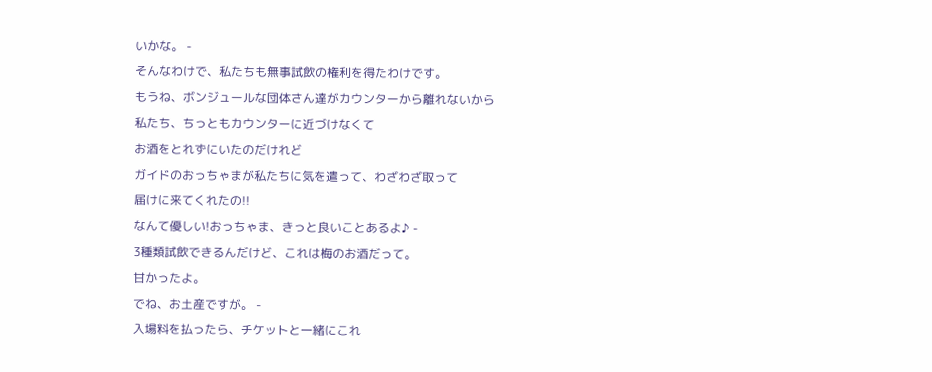いかな。 -
そんなわけで、私たちも無事試飲の権利を得たわけです。
もうね、ボンジュールな団体さん達がカウンターから離れないから
私たち、ちっともカウンターに近づけなくて
お酒をとれずにいたのだけれど
ガイドのおっちゃまが私たちに気を遣って、わざわざ取って
届けに来てくれたの!!
なんて優しい!おっちゃま、きっと良いことあるよ♪ -
3種類試飲できるんだけど、これは梅のお酒だって。
甘かったよ。
でね、お土産ですが。 -
入場料を払ったら、チケットと一緒にこれ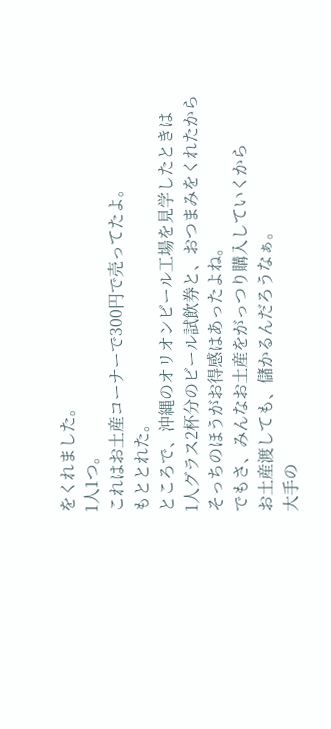をくれました。
1人1つ。
これはお土産コーナーで300円で売ってたよ。
もととれた。
ところで、沖縄のオリオンビール工場を見学したときは
1人グラス2杯分のビール試飲券と、おつまみをくれたから
そっちのほうがお得感はあったよね。
でもさ、みんなお土産をがっつり購入していくから
お土産渡しても、儲かるんだろうなぁ。
大手の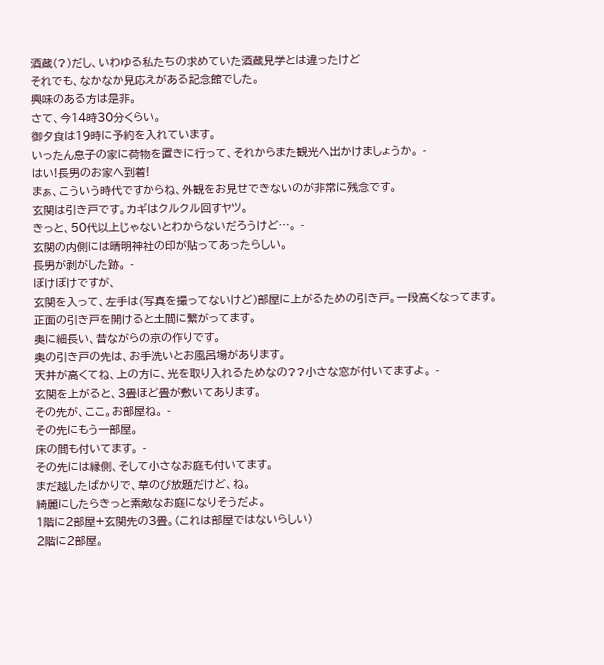酒蔵(?)だし、いわゆる私たちの求めていた酒蔵見学とは違ったけど
それでも、なかなか見応えがある記念館でした。
興味のある方は是非。
さて、今14時30分くらい。
御夕食は19時に予約を入れています。
いったん息子の家に荷物を置きに行って、それからまた観光へ出かけましょうか。 -
はい!長男のお家へ到着!
まぁ、こういう時代ですからね、外観をお見せできないのが非常に残念です。
玄関は引き戸です。カギはクルクル回すヤツ。
きっと、50代以上じゃないとわからないだろうけど…。 -
玄関の内側には晴明神社の印が貼ってあったらしい。
長男が剥がした跡。 -
ぼけぼけですが、
玄関を入って、左手は(写真を撮ってないけど)部屋に上がるための引き戸。一段高くなってます。
正面の引き戸を開けると土間に繋がってます。
奥に細長い、昔ながらの京の作りです。
奥の引き戸の先は、お手洗いとお風呂場があります。
天井が高くてね、上の方に、光を取り入れるためなの??小さな窓が付いてますよ。 -
玄関を上がると、3畳ほど畳が敷いてあります。
その先が、ここ。お部屋ね。 -
その先にもう一部屋。
床の間も付いてます。 -
その先には縁側、そして小さなお庭も付いてます。
まだ越したばかりで、草のび放題だけど、ね。
綺麗にしたらきっと素敵なお庭になりそうだよ。
1階に2部屋+玄関先の3畳。(これは部屋ではないらしい)
2階に2部屋。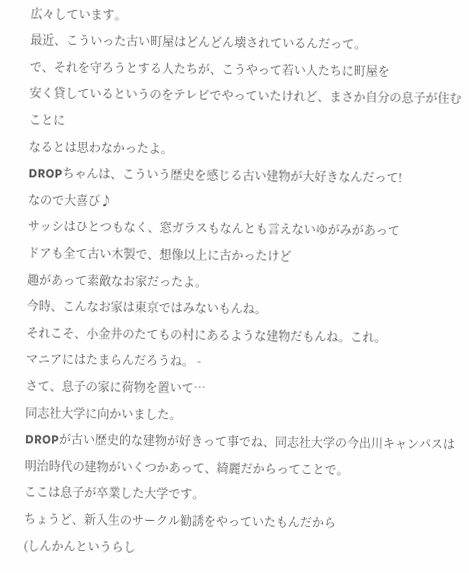広々しています。
最近、こういった古い町屋はどんどん壊されているんだって。
で、それを守ろうとする人たちが、こうやって若い人たちに町屋を
安く貸しているというのをテレビでやっていたけれど、まさか自分の息子が住むことに
なるとは思わなかったよ。
DROPちゃんは、こういう歴史を感じる古い建物が大好きなんだって!
なので大喜び♪
サッシはひとつもなく、窓ガラスもなんとも言えないゆがみがあって
ドアも全て古い木製で、想像以上に古かったけど
趣があって素敵なお家だったよ。
今時、こんなお家は東京ではみないもんね。
それこそ、小金井のたてもの村にあるような建物だもんね。これ。
マニアにはたまらんだろうね。 -
さて、息子の家に荷物を置いて…
同志社大学に向かいました。
DROPが古い歴史的な建物が好きって事でね、同志社大学の今出川キャンパスは
明治時代の建物がいくつかあって、綺麗だからってことで。
ここは息子が卒業した大学です。
ちょうど、新入生のサークル勧誘をやっていたもんだから
(しんかんというらし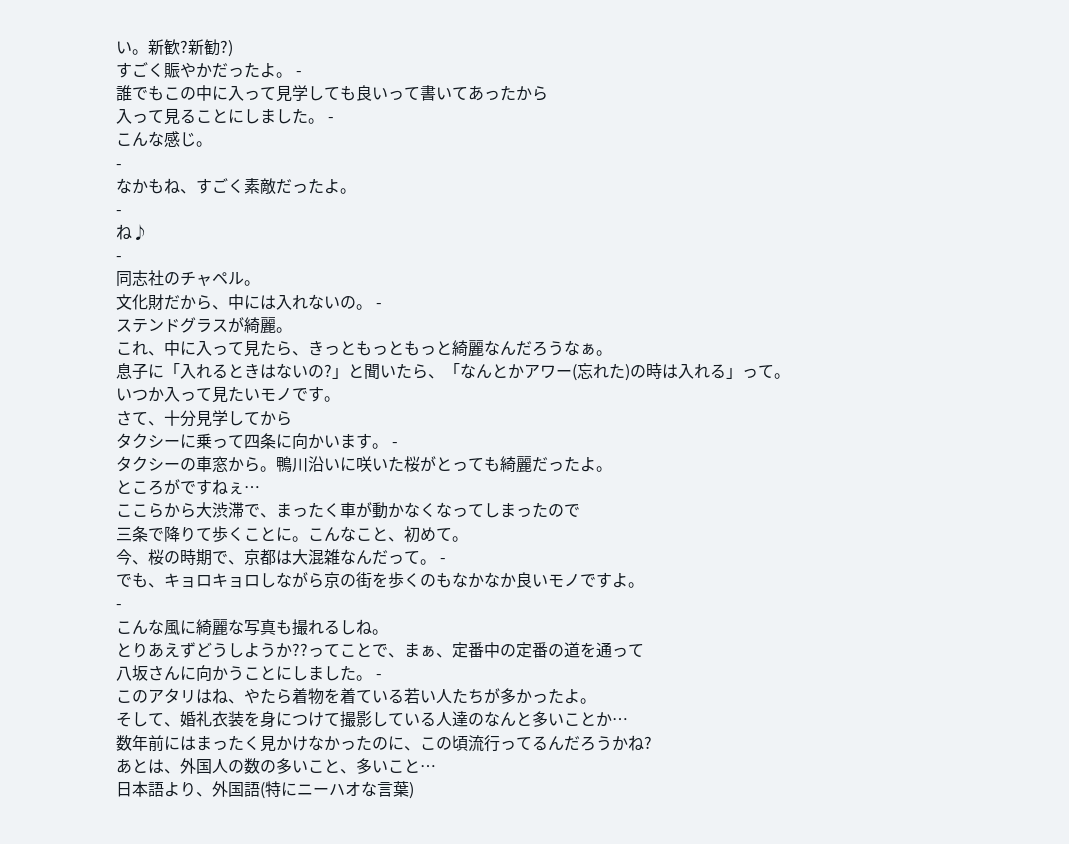い。新歓?新勧?)
すごく賑やかだったよ。 -
誰でもこの中に入って見学しても良いって書いてあったから
入って見ることにしました。 -
こんな感じ。
-
なかもね、すごく素敵だったよ。
-
ね♪
-
同志社のチャペル。
文化財だから、中には入れないの。 -
ステンドグラスが綺麗。
これ、中に入って見たら、きっともっともっと綺麗なんだろうなぁ。
息子に「入れるときはないの?」と聞いたら、「なんとかアワー(忘れた)の時は入れる」って。
いつか入って見たいモノです。
さて、十分見学してから
タクシーに乗って四条に向かいます。 -
タクシーの車窓から。鴨川沿いに咲いた桜がとっても綺麗だったよ。
ところがですねぇ…
ここらから大渋滞で、まったく車が動かなくなってしまったので
三条で降りて歩くことに。こんなこと、初めて。
今、桜の時期で、京都は大混雑なんだって。 -
でも、キョロキョロしながら京の街を歩くのもなかなか良いモノですよ。
-
こんな風に綺麗な写真も撮れるしね。
とりあえずどうしようか??ってことで、まぁ、定番中の定番の道を通って
八坂さんに向かうことにしました。 -
このアタリはね、やたら着物を着ている若い人たちが多かったよ。
そして、婚礼衣装を身につけて撮影している人達のなんと多いことか…
数年前にはまったく見かけなかったのに、この頃流行ってるんだろうかね?
あとは、外国人の数の多いこと、多いこと…
日本語より、外国語(特にニーハオな言葉)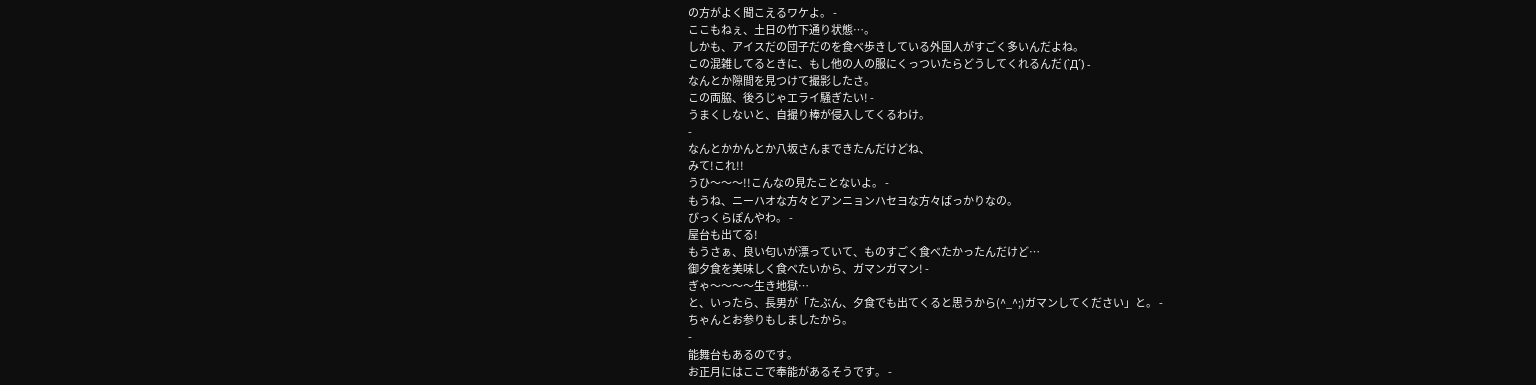の方がよく聞こえるワケよ。 -
ここもねぇ、土日の竹下通り状態…。
しかも、アイスだの団子だのを食べ歩きしている外国人がすごく多いんだよね。
この混雑してるときに、もし他の人の服にくっついたらどうしてくれるんだ (`Д´) -
なんとか隙間を見つけて撮影したさ。
この両脇、後ろじゃエライ騒ぎたい! -
うまくしないと、自撮り棒が侵入してくるわけ。
-
なんとかかんとか八坂さんまできたんだけどね、
みて!これ!!
うひ〜〜〜!!こんなの見たことないよ。 -
もうね、ニーハオな方々とアンニョンハセヨな方々ばっかりなの。
びっくらぽんやわ。 -
屋台も出てる!
もうさぁ、良い匂いが漂っていて、ものすごく食べたかったんだけど…
御夕食を美味しく食べたいから、ガマンガマン! -
ぎゃ〜〜〜〜生き地獄…
と、いったら、長男が「たぶん、夕食でも出てくると思うから(^_^;)ガマンしてください」と。 -
ちゃんとお参りもしましたから。
-
能舞台もあるのです。
お正月にはここで奉能があるそうです。 -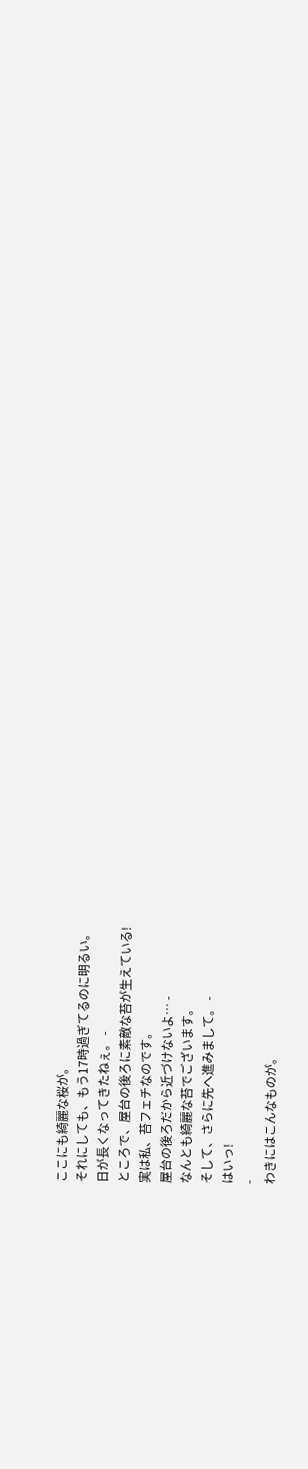ここにも綺麗な桜が。
それにしても、もう17時過ぎてるのに明るい。
日が長くなってきたねぇ。 -
ところで、屋台の後ろに素敵な苔が生えている!
実は私、苔フェチなのです。
屋台の後ろだから近づけないよ… -
なんとも綺麗な苔でございます。
そして、さらに先へ進みまして。 -
はいっ!
-
わきにはこんなものが。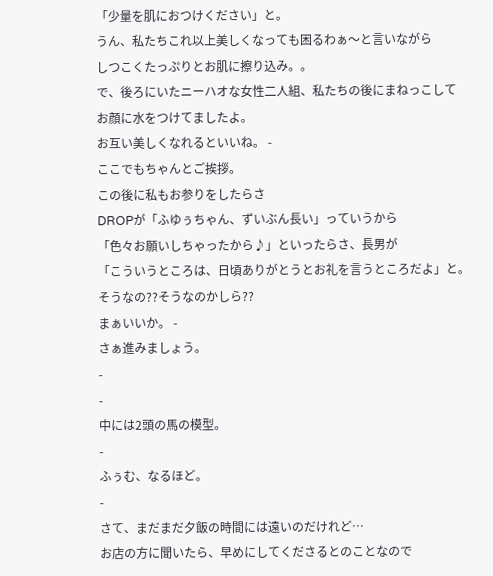「少量を肌におつけください」と。
うん、私たちこれ以上美しくなっても困るわぁ〜と言いながら
しつこくたっぷりとお肌に擦り込み。。
で、後ろにいたニーハオな女性二人組、私たちの後にまねっこして
お顔に水をつけてましたよ。
お互い美しくなれるといいね。 -
ここでもちゃんとご挨拶。
この後に私もお参りをしたらさ
DROPが「ふゆぅちゃん、ずいぶん長い」っていうから
「色々お願いしちゃったから♪」といったらさ、長男が
「こういうところは、日頃ありがとうとお礼を言うところだよ」と。
そうなの??そうなのかしら??
まぁいいか。 -
さぁ進みましょう。
-
-
中には2頭の馬の模型。
-
ふぅむ、なるほど。
-
さて、まだまだ夕飯の時間には遠いのだけれど…
お店の方に聞いたら、早めにしてくださるとのことなので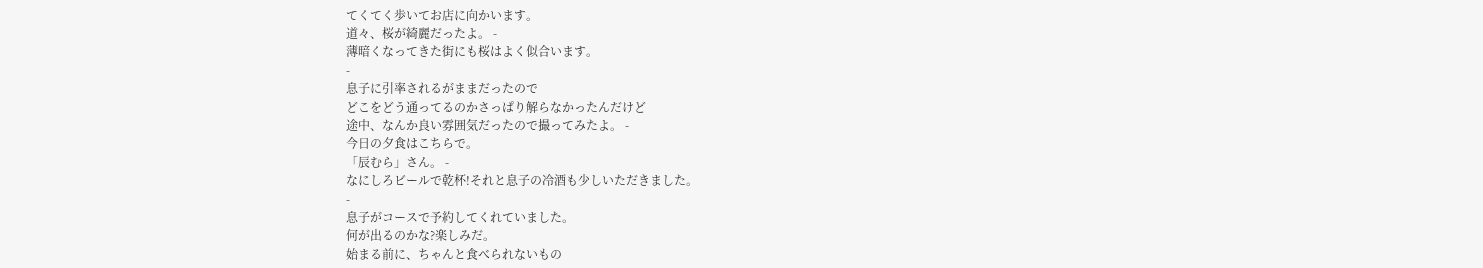てくてく歩いてお店に向かいます。
道々、桜が綺麗だったよ。 -
薄暗くなってきた街にも桜はよく似合います。
-
息子に引率されるがままだったので
どこをどう通ってるのかさっぱり解らなかったんだけど
途中、なんか良い雰囲気だったので撮ってみたよ。 -
今日の夕食はこちらで。
「辰むら」さん。 -
なにしろビールで乾杯!それと息子の冷酒も少しいただきました。
-
息子がコースで予約してくれていました。
何が出るのかな?楽しみだ。
始まる前に、ちゃんと食べられないもの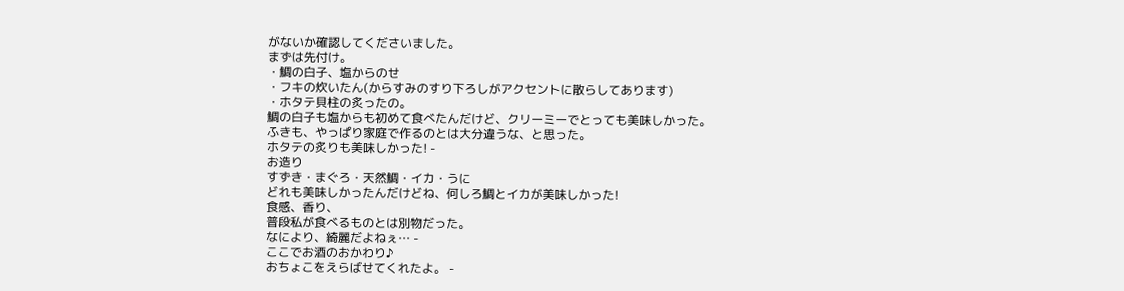がないか確認してくださいました。
まずは先付け。
・鯛の白子、塩からのせ
・フキの炊いたん(からすみのすり下ろしがアクセントに散らしてあります)
・ホタテ貝柱の炙ったの。
鯛の白子も塩からも初めて食べたんだけど、クリーミーでとっても美味しかった。
ふきも、やっぱり家庭で作るのとは大分違うな、と思った。
ホタテの炙りも美味しかった! -
お造り
すずき・まぐろ・天然鯛・イカ・うに
どれも美味しかったんだけどね、何しろ鯛とイカが美味しかった!
食感、香り、
普段私が食べるものとは別物だった。
なにより、綺麗だよねぇ… -
ここでお酒のおかわり♪
おちょこをえらばせてくれたよ。 -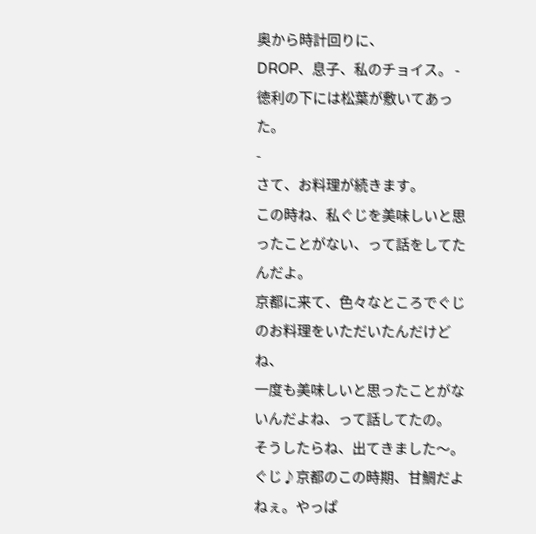奥から時計回りに、
DROP、息子、私のチョイス。 -
徳利の下には松葉が敷いてあった。
-
さて、お料理が続きます。
この時ね、私ぐじを美味しいと思ったことがない、って話をしてたんだよ。
京都に来て、色々なところでぐじのお料理をいただいたんだけどね、
一度も美味しいと思ったことがないんだよね、って話してたの。
そうしたらね、出てきました〜。
ぐじ♪京都のこの時期、甘鯛だよねぇ。やっぱ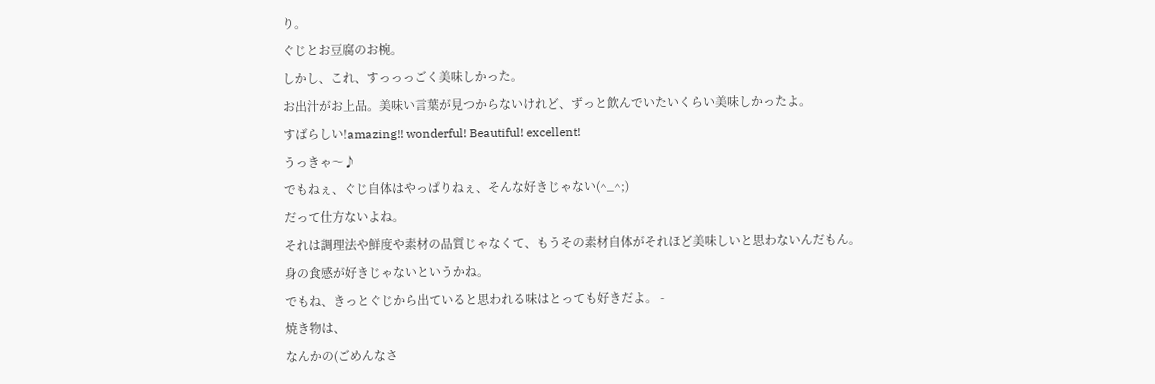り。
ぐじとお豆腐のお椀。
しかし、これ、すっっっごく美味しかった。
お出汁がお上品。美味い言葉が見つからないけれど、ずっと飲んでいたいくらい美味しかったよ。
すばらしい!amazing!! wonderful! Beautiful! excellent!
うっきゃ〜♪
でもねぇ、ぐじ自体はやっぱりねぇ、そんな好きじゃない(^_^;)
だって仕方ないよね。
それは調理法や鮮度や素材の品質じゃなくて、もうその素材自体がそれほど美味しいと思わないんだもん。
身の食感が好きじゃないというかね。
でもね、きっとぐじから出ていると思われる味はとっても好きだよ。 -
焼き物は、
なんかの(ごめんなさ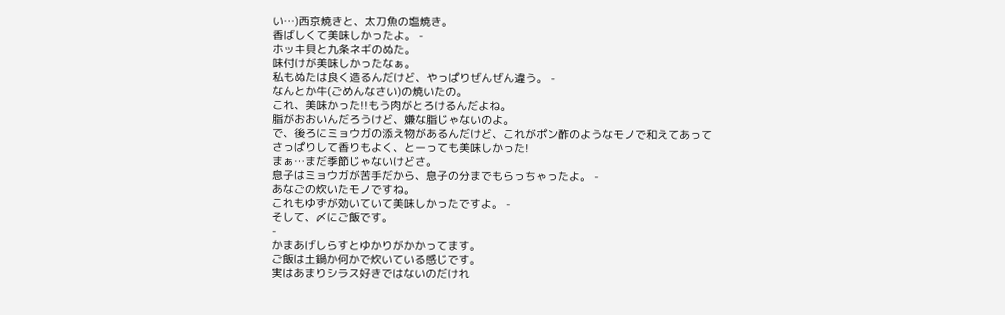い…)西京焼きと、太刀魚の塩焼き。
香ばしくて美味しかったよ。 -
ホッキ貝と九条ネギのぬた。
味付けが美味しかったなぁ。
私もぬたは良く造るんだけど、やっぱりぜんぜん違う。 -
なんとか牛(ごめんなさい)の焼いたの。
これ、美味かった!!もう肉がとろけるんだよね。
脂がおおいんだろうけど、嫌な脂じゃないのよ。
で、後ろにミョウガの添え物があるんだけど、これがポン酢のようなモノで和えてあって
さっぱりして香りもよく、とーっても美味しかった!
まぁ…まだ季節じゃないけどさ。
息子はミョウガが苦手だから、息子の分までもらっちゃったよ。 -
あなごの炊いたモノですね。
これもゆずが効いていて美味しかったですよ。 -
そして、〆にご飯です。
-
かまあげしらすとゆかりがかかってます。
ご飯は土鍋か何かで炊いている感じです。
実はあまりシラス好きではないのだけれ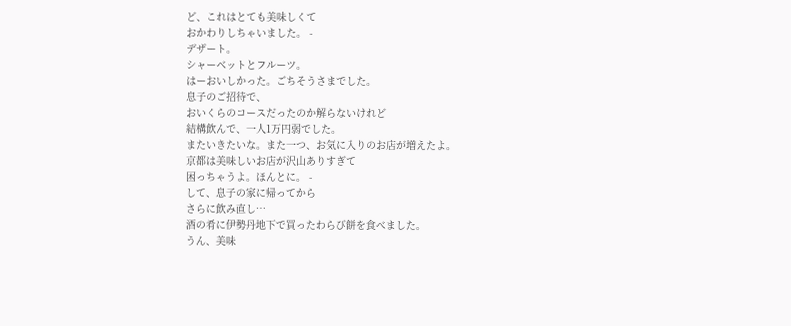ど、これはとても美味しくて
おかわりしちゃいました。 -
デザート。
シャーベットとフルーツ。
はーおいしかった。ごちそうさまでした。
息子のご招待で、
おいくらのコースだったのか解らないけれど
結構飲んで、一人1万円弱でした。
またいきたいな。また一つ、お気に入りのお店が増えたよ。
京都は美味しいお店が沢山ありすぎて
困っちゃうよ。ほんとに。 -
して、息子の家に帰ってから
さらに飲み直し…
酒の肴に伊勢丹地下で買ったわらび餅を食べました。
うん、美味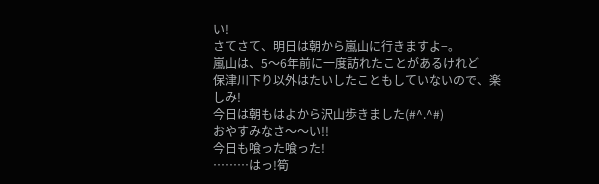い!
さてさて、明日は朝から嵐山に行きますよ−。
嵐山は、5〜6年前に一度訪れたことがあるけれど
保津川下り以外はたいしたこともしていないので、楽しみ!
今日は朝もはよから沢山歩きました(#^.^#)
おやすみなさ〜〜い!!
今日も喰った喰った!
………はっ!筍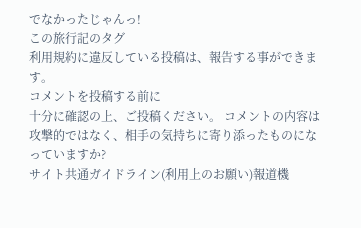でなかったじゃんっ!
この旅行記のタグ
利用規約に違反している投稿は、報告する事ができます。
コメントを投稿する前に
十分に確認の上、ご投稿ください。 コメントの内容は攻撃的ではなく、相手の気持ちに寄り添ったものになっていますか?
サイト共通ガイドライン(利用上のお願い)報道機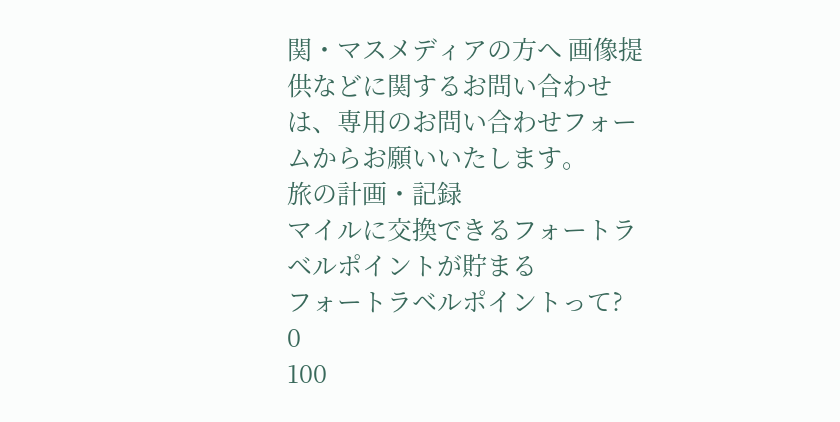関・マスメディアの方へ 画像提供などに関するお問い合わせは、専用のお問い合わせフォームからお願いいたします。
旅の計画・記録
マイルに交換できるフォートラベルポイントが貯まる
フォートラベルポイントって?
0
100